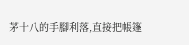茅十八的手腳利落,直接把帳篷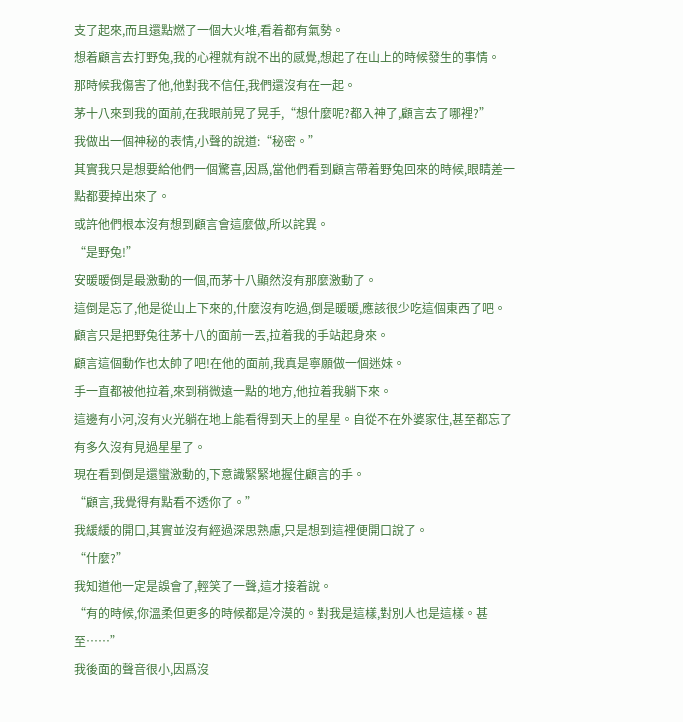支了起來,而且還點燃了一個大火堆,看着都有氣勢。
想着顧言去打野兔,我的心裡就有說不出的感覺,想起了在山上的時候發生的事情。
那時候我傷害了他,他對我不信任,我們還沒有在一起。
茅十八來到我的面前,在我眼前晃了晃手,“想什麼呢?都入神了,顧言去了哪裡?”
我做出一個神秘的表情,小聲的說道:“秘密。”
其實我只是想要給他們一個驚喜,因爲,當他們看到顧言帶着野兔回來的時候,眼睛差一點都要掉出來了。
或許他們根本沒有想到顧言會這麼做,所以詫異。
“是野兔!”
安暖暖倒是最激動的一個,而茅十八顯然沒有那麼激動了。
這倒是忘了,他是從山上下來的,什麼沒有吃過,倒是暖暖,應該很少吃這個東西了吧。
顧言只是把野兔往茅十八的面前一丟,拉着我的手站起身來。
顧言這個動作也太帥了吧!在他的面前,我真是寧願做一個迷妹。
手一直都被他拉着,來到稍微遠一點的地方,他拉着我躺下來。
這邊有小河,沒有火光躺在地上能看得到天上的星星。自從不在外婆家住,甚至都忘了有多久沒有見過星星了。
現在看到倒是還蠻激動的,下意識緊緊地握住顧言的手。
“顧言,我覺得有點看不透你了。”
我緩緩的開口,其實並沒有經過深思熟慮,只是想到這裡便開口說了。
“什麼?”
我知道他一定是誤會了,輕笑了一聲,這才接着說。
“有的時候,你溫柔但更多的時候都是冷漠的。對我是這樣,對別人也是這樣。甚至……”
我後面的聲音很小,因爲沒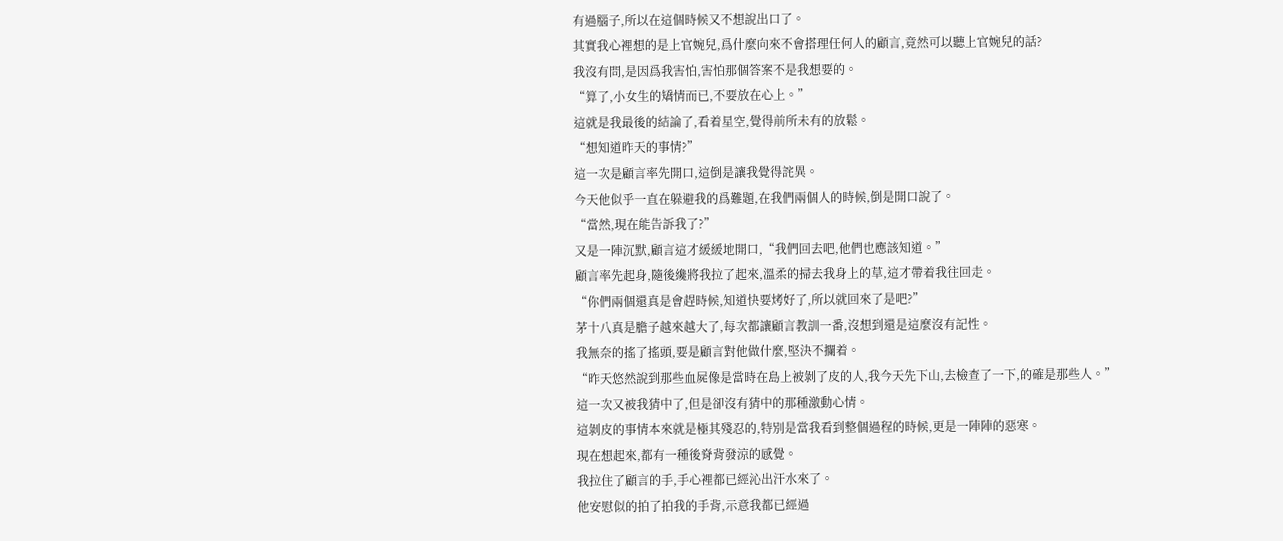有過腦子,所以在這個時候又不想說出口了。
其實我心裡想的是上官婉兒,爲什麼向來不會搭理任何人的顧言,竟然可以聽上官婉兒的話?
我沒有問,是因爲我害怕,害怕那個答案不是我想要的。
“算了,小女生的矯情而已,不要放在心上。”
這就是我最後的結論了,看着星空,覺得前所未有的放鬆。
“想知道昨天的事情?”
這一次是顧言率先開口,這倒是讓我覺得詫異。
今天他似乎一直在躲避我的爲難題,在我們兩個人的時候,倒是開口說了。
“當然,現在能告訴我了?”
又是一陣沉默,顧言這才緩緩地開口,“我們回去吧,他們也應該知道。”
顧言率先起身,隨後纔將我拉了起來,溫柔的掃去我身上的草,這才帶着我往回走。
“你們兩個還真是會趕時候,知道快要烤好了,所以就回來了是吧?”
茅十八真是膽子越來越大了,每次都讓顧言教訓一番,沒想到還是這麼沒有記性。
我無奈的搖了搖頭,要是顧言對他做什麼,堅決不攔着。
“昨天悠然說到那些血屍像是當時在島上被剝了皮的人,我今天先下山,去檢查了一下,的確是那些人。”
這一次又被我猜中了,但是卻沒有猜中的那種激動心情。
這剝皮的事情本來就是極其殘忍的,特別是當我看到整個過程的時候,更是一陣陣的惡寒。
現在想起來,都有一種後脊背發涼的感覺。
我拉住了顧言的手,手心裡都已經沁出汗水來了。
他安慰似的拍了拍我的手背,示意我都已經過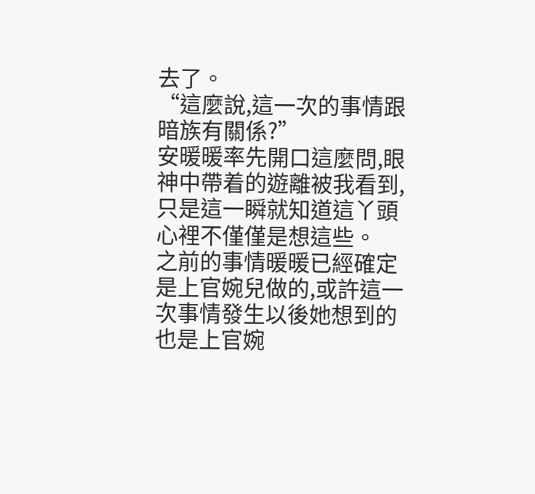去了。
“這麼說,這一次的事情跟暗族有關係?”
安暖暖率先開口這麼問,眼神中帶着的遊離被我看到,只是這一瞬就知道這丫頭心裡不僅僅是想這些。
之前的事情暖暖已經確定是上官婉兒做的,或許這一次事情發生以後她想到的也是上官婉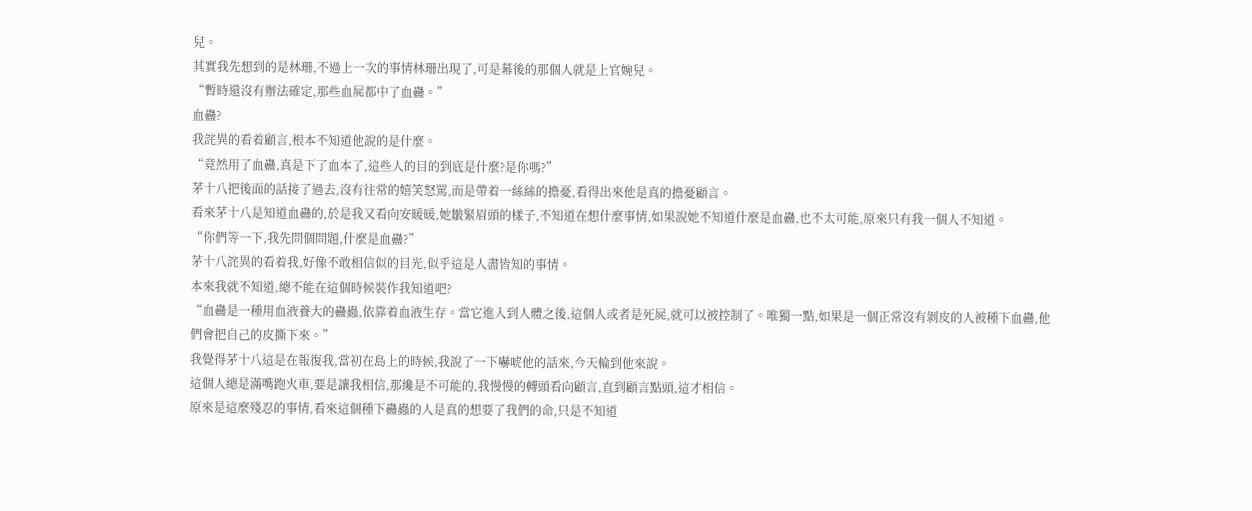兒。
其實我先想到的是林珊,不過上一次的事情林珊出現了,可是幕後的那個人就是上官婉兒。
“暫時還沒有辦法確定,那些血屍都中了血蠱。”
血蠱?
我詫異的看着顧言,根本不知道他說的是什麼。
“竟然用了血蠱,真是下了血本了,這些人的目的到底是什麼?是你嗎?”
茅十八把後面的話接了過去,沒有往常的嬉笑怒罵,而是帶着一絲絲的擔憂,看得出來他是真的擔憂顧言。
看來茅十八是知道血蠱的,於是我又看向安暖暖,她皺緊眉頭的樣子,不知道在想什麼事情,如果說她不知道什麼是血蠱,也不太可能,原來只有我一個人不知道。
“你們等一下,我先問個問題,什麼是血蠱?”
茅十八詫異的看着我,好像不敢相信似的目光,似乎這是人盡皆知的事情。
本來我就不知道,總不能在這個時候裝作我知道吧?
“血蠱是一種用血液養大的蠱蟲,依靠着血液生存。當它進入到人體之後,這個人或者是死屍,就可以被控制了。唯獨一點,如果是一個正常沒有剝皮的人被種下血蠱,他們會把自己的皮撕下來。”
我覺得茅十八這是在報復我,當初在島上的時候,我說了一下嚇唬他的話來,今天輪到他來說。
這個人總是滿嘴跑火車,要是讓我相信,那纔是不可能的,我慢慢的轉頭看向顧言,直到顧言點頭,這才相信。
原來是這麼殘忍的事情,看來這個種下蠱蟲的人是真的想要了我們的命,只是不知道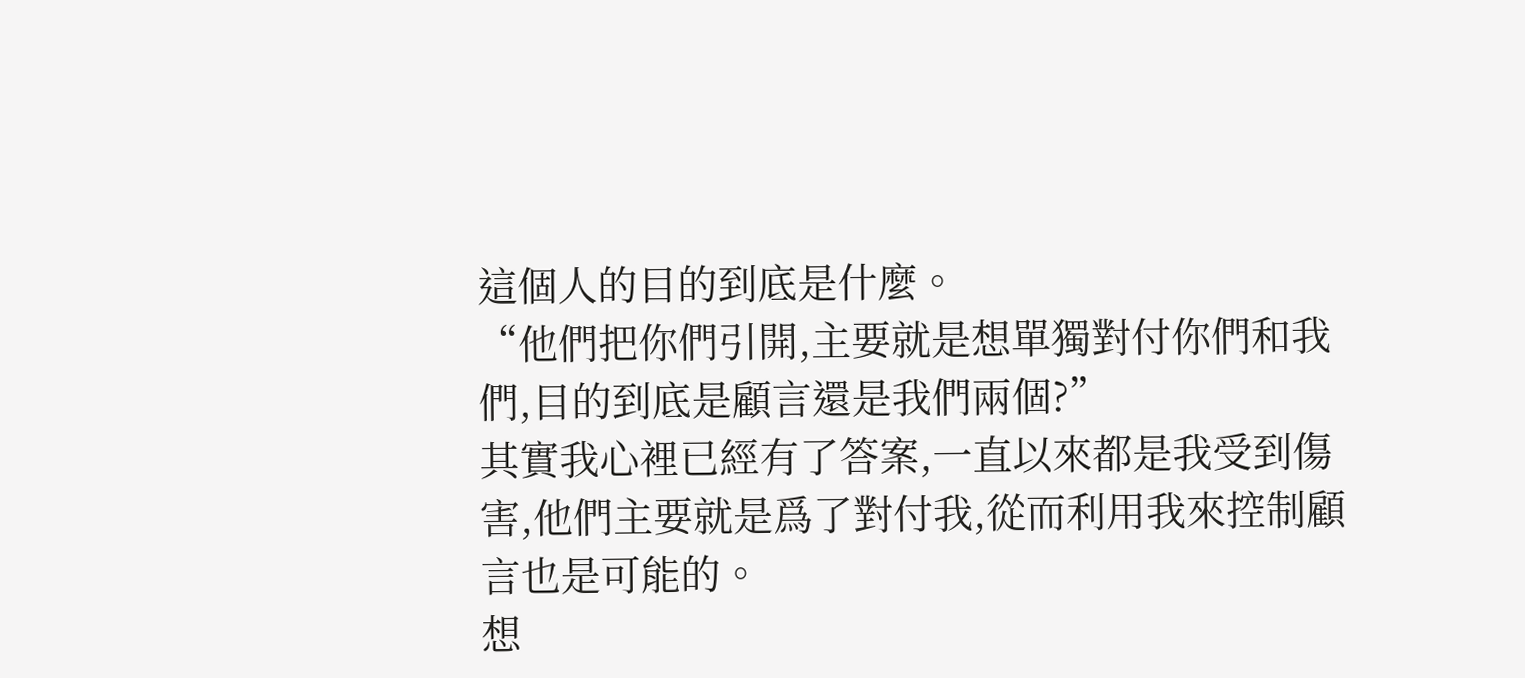這個人的目的到底是什麼。
“他們把你們引開,主要就是想單獨對付你們和我們,目的到底是顧言還是我們兩個?”
其實我心裡已經有了答案,一直以來都是我受到傷害,他們主要就是爲了對付我,從而利用我來控制顧言也是可能的。
想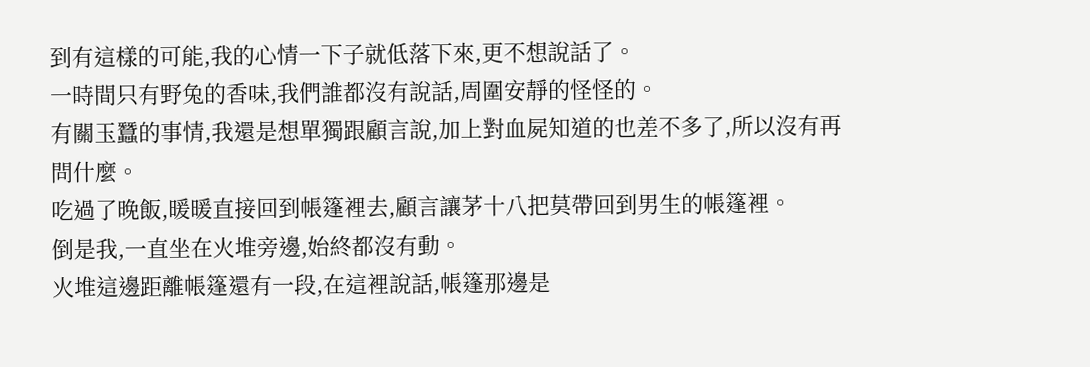到有這樣的可能,我的心情一下子就低落下來,更不想說話了。
一時間只有野兔的香味,我們誰都沒有說話,周圍安靜的怪怪的。
有關玉蠶的事情,我還是想單獨跟顧言說,加上對血屍知道的也差不多了,所以沒有再問什麼。
吃過了晚飯,暖暖直接回到帳篷裡去,顧言讓茅十八把莫帶回到男生的帳篷裡。
倒是我,一直坐在火堆旁邊,始終都沒有動。
火堆這邊距離帳篷還有一段,在這裡說話,帳篷那邊是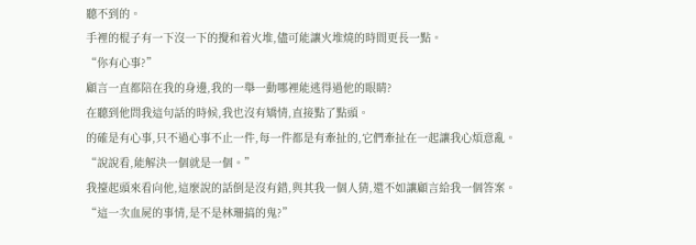聽不到的。
手裡的棍子有一下沒一下的攪和着火堆,儘可能讓火堆燒的時間更長一點。
“你有心事?”
顧言一直都陪在我的身邊,我的一舉一動哪裡能逃得過他的眼睛?
在聽到他問我這句話的時候,我也沒有矯情,直接點了點頭。
的確是有心事,只不過心事不止一件,每一件都是有牽扯的,它們牽扯在一起讓我心煩意亂。
“說說看,能解決一個就是一個。”
我擡起頭來看向他,這麼說的話倒是沒有錯,與其我一個人猜,還不如讓顧言給我一個答案。
“這一次血屍的事情,是不是林珊搞的鬼?”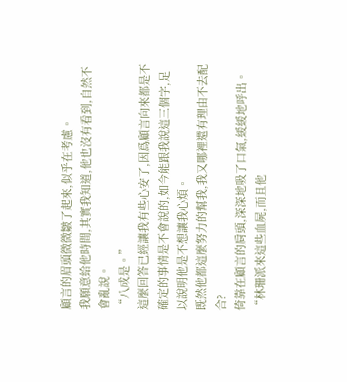顧言的眉頭微微皺了起來,似乎在考慮。
我願意給他時間,其實我知道,他也沒有看到,自然不會亂說。
“八成是。”
這麼回答已經讓我有些心安了,因爲顧言向來都是不確定的事情是不會說的,如今能跟我說這三個字,足以說明他是不想讓我心煩。
既然他都這麼努力的幫我,我又哪裡還有理由不去配合?
倚靠在顧言的肩頭,深深地吸了口氣,緩緩地呼出。
“林珊派來這些血屍,而且他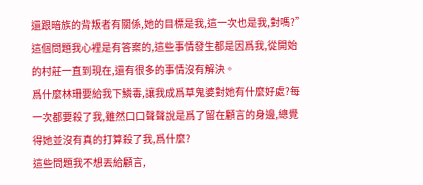還跟暗族的背叛者有關係,她的目標是我,這一次也是我,對嗎?”
這個問題我心裡是有答案的,這些事情發生都是因爲我,從開始的村莊一直到現在,還有很多的事情沒有解決。
爲什麼林珊要給我下鱗毒,讓我成爲草鬼婆對她有什麼好處?每一次都要殺了我,雖然口口聲聲說是爲了留在顧言的身邊,總覺得她並沒有真的打算殺了我,爲什麼?
這些問題我不想丟給顧言,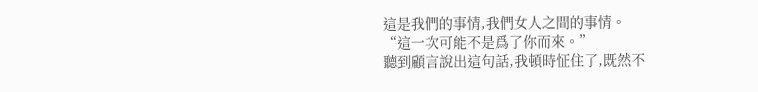這是我們的事情,我們女人之間的事情。
“這一次可能不是爲了你而來。”
聽到顧言說出這句話,我頓時怔住了,既然不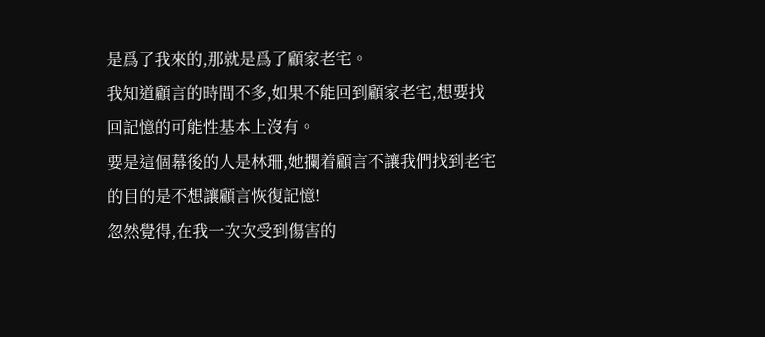是爲了我來的,那就是爲了顧家老宅。
我知道顧言的時間不多,如果不能回到顧家老宅,想要找回記憶的可能性基本上沒有。
要是這個幕後的人是林珊,她攔着顧言不讓我們找到老宅的目的是不想讓顧言恢復記憶!
忽然覺得,在我一次次受到傷害的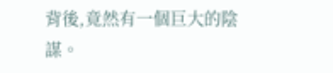背後,竟然有一個巨大的陰謀。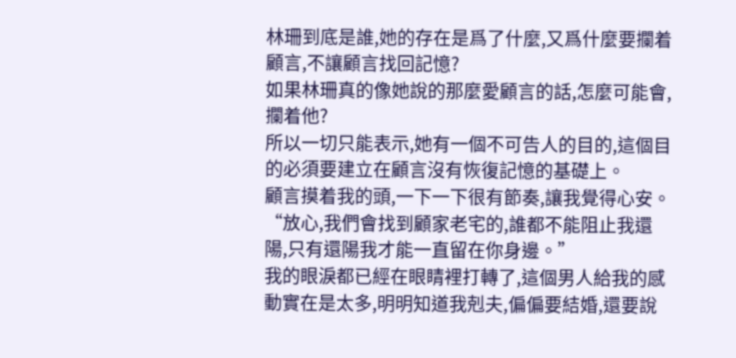林珊到底是誰,她的存在是爲了什麼,又爲什麼要攔着顧言,不讓顧言找回記憶?
如果林珊真的像她說的那麼愛顧言的話,怎麼可能會,攔着他?
所以一切只能表示,她有一個不可告人的目的,這個目的必須要建立在顧言沒有恢復記憶的基礎上。
顧言摸着我的頭,一下一下很有節奏,讓我覺得心安。
“放心,我們會找到顧家老宅的,誰都不能阻止我還陽,只有還陽我才能一直留在你身邊。”
我的眼淚都已經在眼睛裡打轉了,這個男人給我的感動實在是太多,明明知道我剋夫,偏偏要結婚,還要說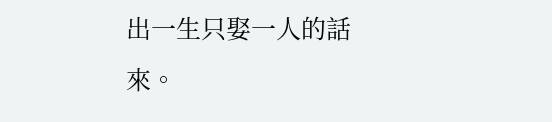出一生只娶一人的話來。